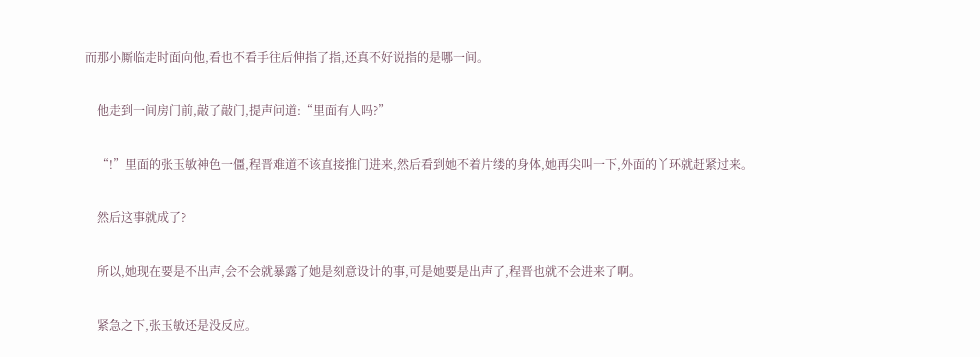而那小厮临走时面向他,看也不看手往后伸指了指,还真不好说指的是哪一间。

    他走到一间房门前,敲了敲门,提声问道:“里面有人吗?”

    “!”里面的张玉敏神色一僵,程晋难道不该直接推门进来,然后看到她不着片缕的身体,她再尖叫一下,外面的丫环就赶紧过来。

    然后这事就成了?

    所以,她现在要是不出声,会不会就暴露了她是刻意设计的事,可是她要是出声了,程晋也就不会进来了啊。

    紧急之下,张玉敏还是没反应。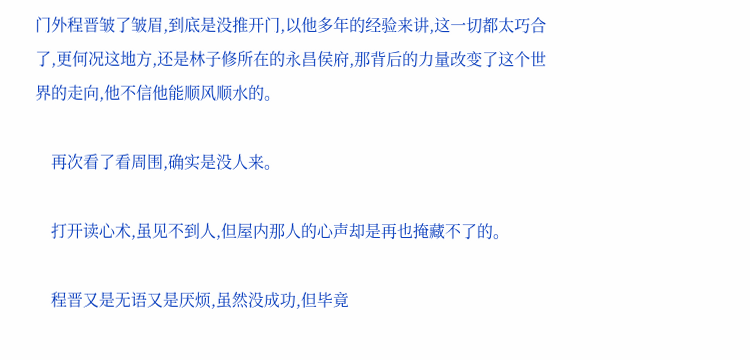门外程晋皱了皱眉,到底是没推开门,以他多年的经验来讲,这一切都太巧合了,更何况这地方,还是林子修所在的永昌侯府,那背后的力量改变了这个世界的走向,他不信他能顺风顺水的。

    再次看了看周围,确实是没人来。

    打开读心术,虽见不到人,但屋内那人的心声却是再也掩藏不了的。

    程晋又是无语又是厌烦,虽然没成功,但毕竟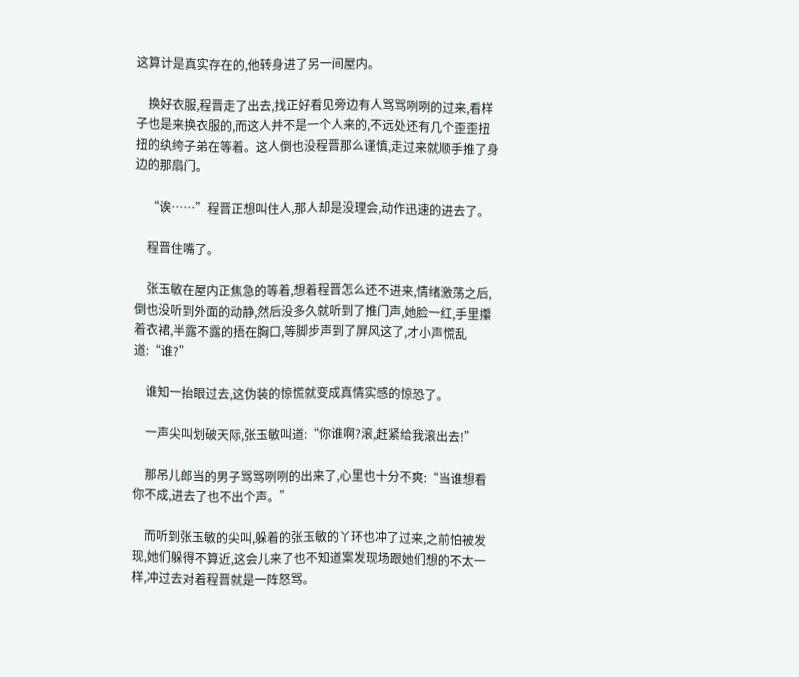这算计是真实存在的,他转身进了另一间屋内。

    换好衣服,程晋走了出去,找正好看见旁边有人骂骂咧咧的过来,看样子也是来换衣服的,而这人并不是一个人来的,不远处还有几个歪歪扭扭的纨绔子弟在等着。这人倒也没程晋那么谨慎,走过来就顺手推了身边的那扇门。

    “诶……”程晋正想叫住人,那人却是没理会,动作迅速的进去了。

    程晋住嘴了。

    张玉敏在屋内正焦急的等着,想着程晋怎么还不进来,情绪激荡之后,倒也没听到外面的动静,然后没多久就听到了推门声,她脸一红,手里攥着衣裙,半露不露的捂在胸口,等脚步声到了屏风这了,才小声慌乱道:“谁?”

    谁知一抬眼过去,这伪装的惊慌就变成真情实感的惊恐了。

    一声尖叫划破天际,张玉敏叫道:“你谁啊?滚,赶紧给我滚出去!”

    那吊儿郎当的男子骂骂咧咧的出来了,心里也十分不爽:“当谁想看你不成,进去了也不出个声。”

    而听到张玉敏的尖叫,躲着的张玉敏的丫环也冲了过来,之前怕被发现,她们躲得不算近,这会儿来了也不知道案发现场跟她们想的不太一样,冲过去对着程晋就是一阵怒骂。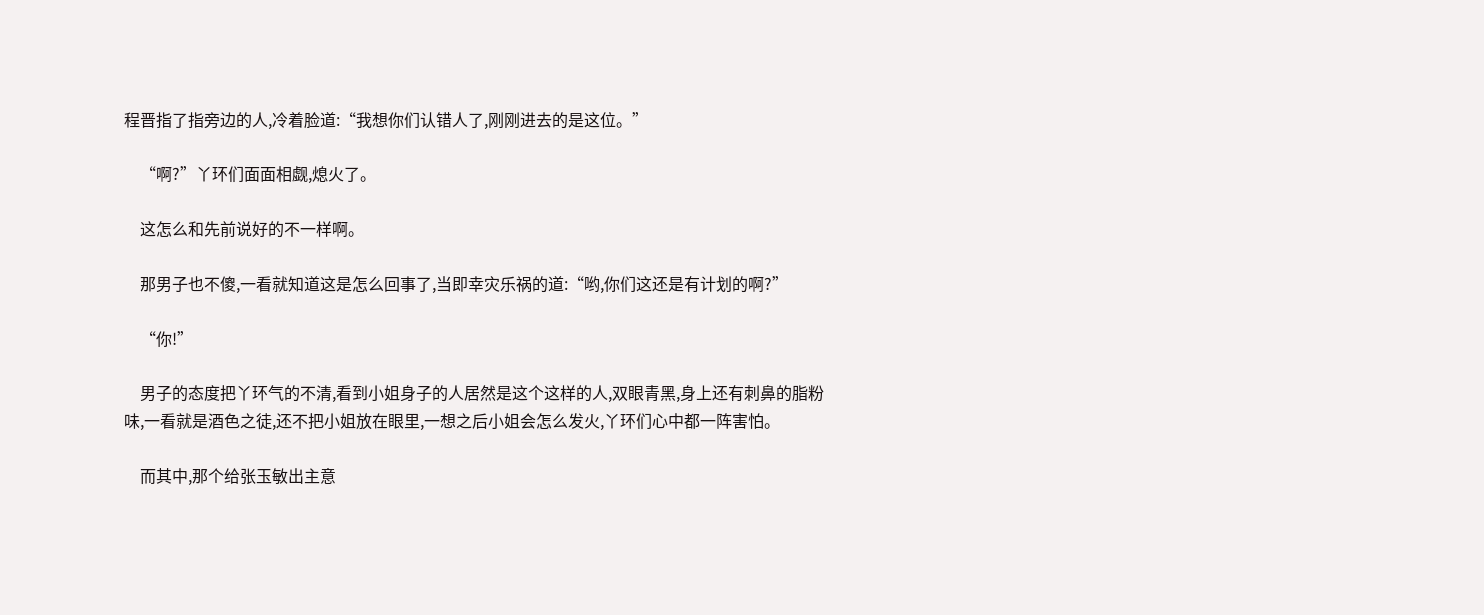程晋指了指旁边的人,冷着脸道:“我想你们认错人了,刚刚进去的是这位。”

    “啊?”丫环们面面相觑,熄火了。

    这怎么和先前说好的不一样啊。

    那男子也不傻,一看就知道这是怎么回事了,当即幸灾乐祸的道:“哟,你们这还是有计划的啊?”

    “你!”

    男子的态度把丫环气的不清,看到小姐身子的人居然是这个这样的人,双眼青黑,身上还有刺鼻的脂粉味,一看就是酒色之徒,还不把小姐放在眼里,一想之后小姐会怎么发火,丫环们心中都一阵害怕。

    而其中,那个给张玉敏出主意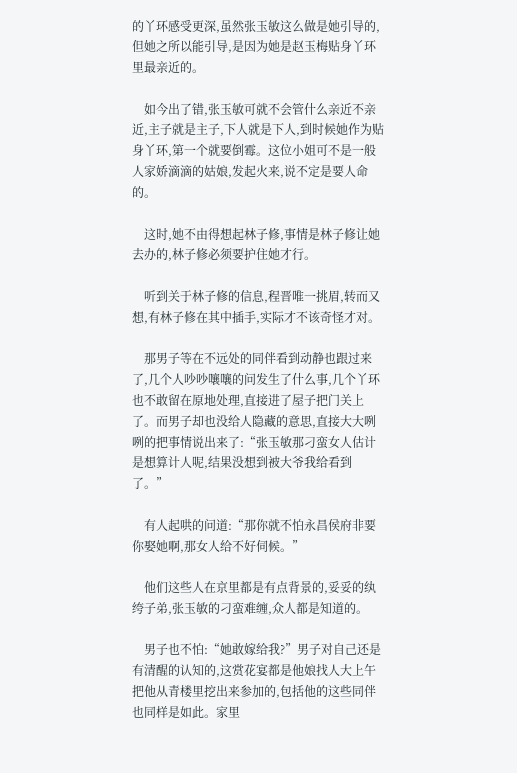的丫环感受更深,虽然张玉敏这么做是她引导的,但她之所以能引导,是因为她是赵玉梅贴身丫环里最亲近的。

    如今出了错,张玉敏可就不会管什么亲近不亲近,主子就是主子,下人就是下人,到时候她作为贴身丫环,第一个就要倒霉。这位小姐可不是一般人家娇滴滴的姑娘,发起火来,说不定是要人命的。

    这时,她不由得想起林子修,事情是林子修让她去办的,林子修必须要护住她才行。

    听到关于林子修的信息,程晋唯一挑眉,转而又想,有林子修在其中插手,实际才不该奇怪才对。

    那男子等在不远处的同伴看到动静也跟过来了,几个人吵吵嚷嚷的问发生了什么事,几个丫环也不敢留在原地处理,直接进了屋子把门关上了。而男子却也没给人隐藏的意思,直接大大咧咧的把事情说出来了:“张玉敏那刁蛮女人估计是想算计人呢,结果没想到被大爷我给看到了。”

    有人起哄的问道:“那你就不怕永昌侯府非要你娶她啊,那女人给不好伺候。”

    他们这些人在京里都是有点背景的,妥妥的纨绔子弟,张玉敏的刁蛮难缠,众人都是知道的。

    男子也不怕:“她敢嫁给我?”男子对自己还是有清醒的认知的,这赏花宴都是他娘找人大上午把他从青楼里挖出来参加的,包括他的这些同伴也同样是如此。家里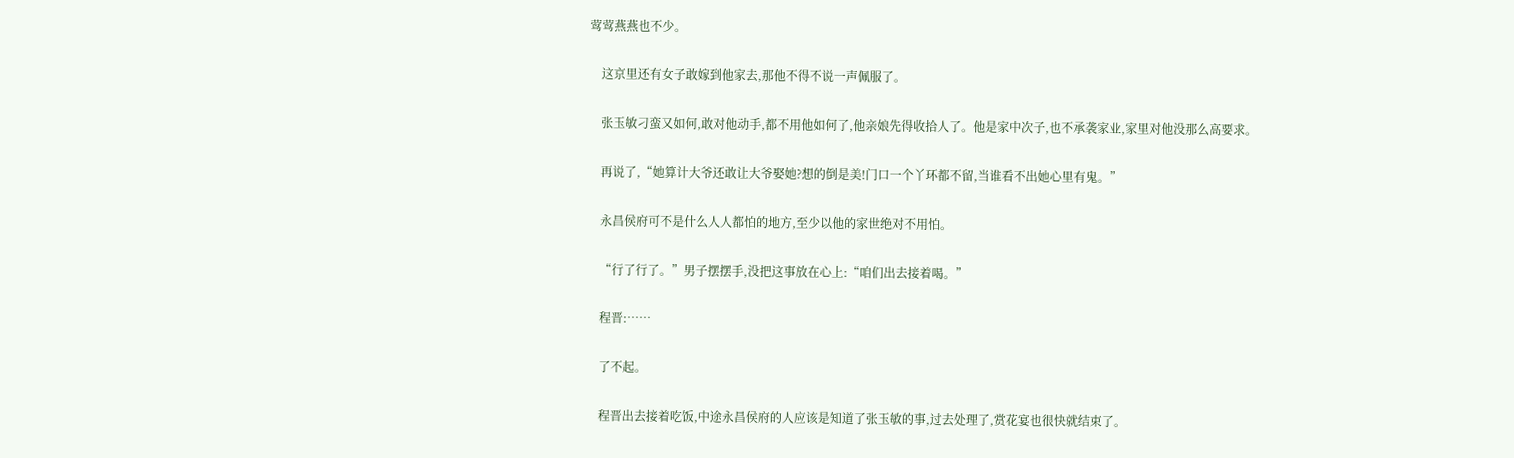莺莺燕燕也不少。

    这京里还有女子敢嫁到他家去,那他不得不说一声佩服了。

    张玉敏刁蛮又如何,敢对他动手,都不用他如何了,他亲娘先得收拾人了。他是家中次子,也不承袭家业,家里对他没那么高要求。

    再说了,“她算计大爷还敢让大爷娶她?想的倒是美!门口一个丫环都不留,当谁看不出她心里有鬼。”

    永昌侯府可不是什么人人都怕的地方,至少以他的家世绝对不用怕。

    “行了行了。”男子摆摆手,没把这事放在心上:“咱们出去接着喝。”

    程晋:……

    了不起。

    程晋出去接着吃饭,中途永昌侯府的人应该是知道了张玉敏的事,过去处理了,赏花宴也很快就结束了。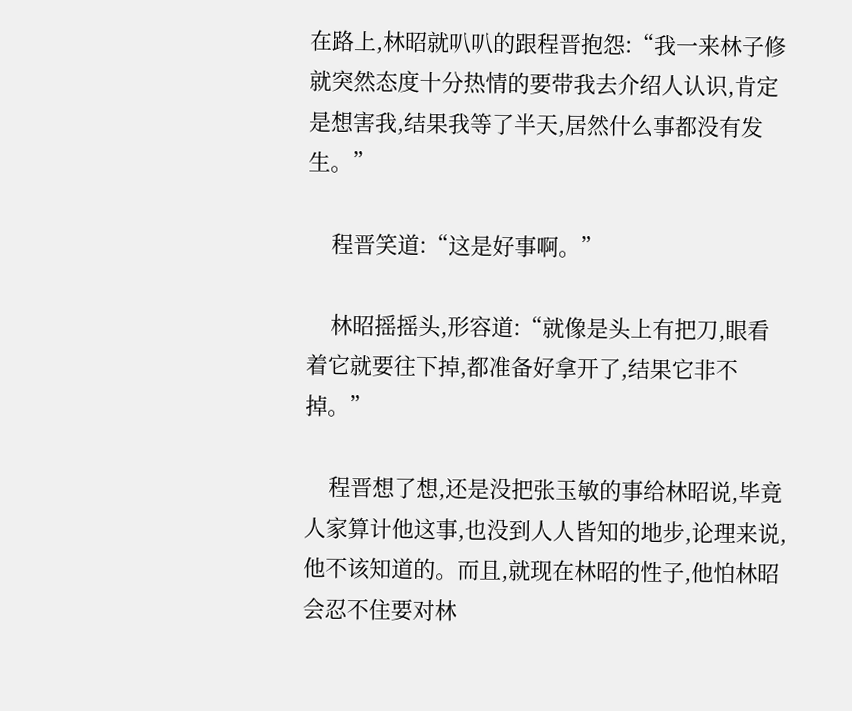在路上,林昭就叭叭的跟程晋抱怨:“我一来林子修就突然态度十分热情的要带我去介绍人认识,肯定是想害我,结果我等了半天,居然什么事都没有发生。”

    程晋笑道:“这是好事啊。”

    林昭摇摇头,形容道:“就像是头上有把刀,眼看着它就要往下掉,都准备好拿开了,结果它非不掉。”

    程晋想了想,还是没把张玉敏的事给林昭说,毕竟人家算计他这事,也没到人人皆知的地步,论理来说,他不该知道的。而且,就现在林昭的性子,他怕林昭会忍不住要对林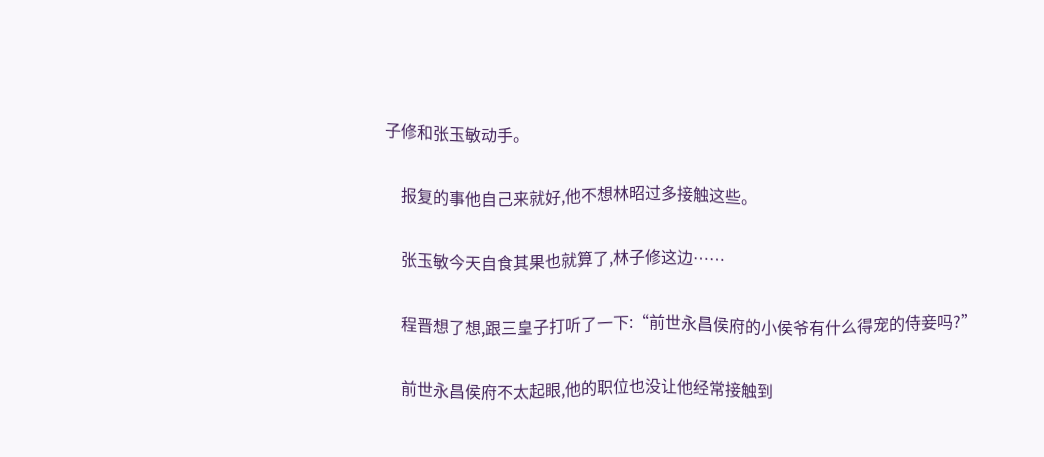子修和张玉敏动手。

    报复的事他自己来就好,他不想林昭过多接触这些。

    张玉敏今天自食其果也就算了,林子修这边……

    程晋想了想,跟三皇子打听了一下:“前世永昌侯府的小侯爷有什么得宠的侍妾吗?”

    前世永昌侯府不太起眼,他的职位也没让他经常接触到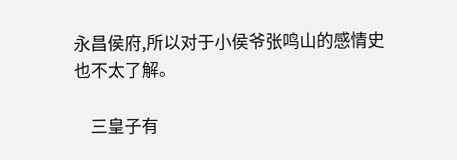永昌侯府,所以对于小侯爷张鸣山的感情史也不太了解。

    三皇子有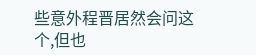些意外程晋居然会问这个,但也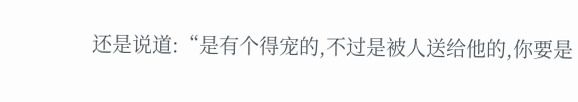还是说道:“是有个得宠的,不过是被人送给他的,你要是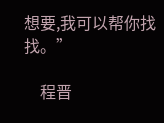想要,我可以帮你找找。”

    程晋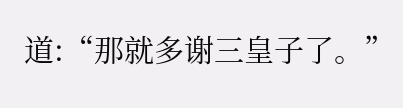道:“那就多谢三皇子了。”